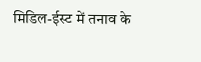मिडिल-ईस्ट में तनाव के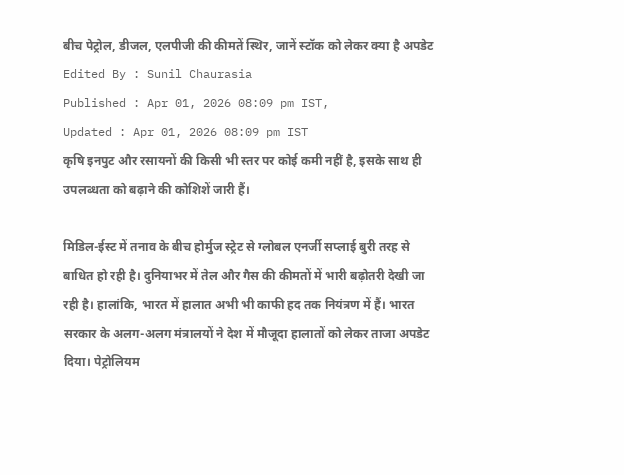बीच पेट्रोल, डीजल, एलपीजी की कीमतें स्थिर, जानें स्टॉक को लेकर क्या है अपडेट
Edited By : Sunil Chaurasia
Published : Apr 01, 2026 08:09 pm IST,
Updated : Apr 01, 2026 08:09 pm IST
कृषि इनपुट और रसायनों की किसी भी स्तर पर कोई कमी नहीं है, इसके साथ ही उपलब्धता को बढ़ाने की कोशिशें जारी हैं।

मिडिल-ईस्ट में तनाव के बीच होर्मुज स्ट्रेट से ग्लोबल एनर्जी सप्लाई बुरी तरह से बाधित हो रही है। दुनियाभर में तेल और गैस की कीमतों में भारी बढ़ोतरी देखी जा रही है। हालांकि, भारत में हालात अभी भी काफी हद तक नियंत्रण में हैं। भारत सरकार के अलग-अलग मंत्रालयों ने देश में मौजूदा हालातों को लेकर ताजा अपडेट दिया। पेट्रोलियम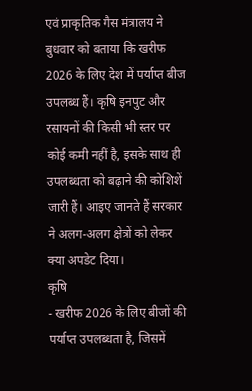एवं प्राकृतिक गैस मंत्रालय ने बुधवार को बताया कि खरीफ 2026 के लिए देश में पर्याप्त बीज उपलब्ध हैं। कृषि इनपुट और रसायनों की किसी भी स्तर पर कोई कमी नहीं है, इसके साथ ही उपलब्धता को बढ़ाने की कोशिशें जारी हैं। आइए जानते हैं सरकार ने अलग-अलग क्षेत्रों को लेकर क्या अपडेट दिया।
कृषि
- खरीफ 2026 के लिए बीजों की पर्याप्त उपलब्धता है, जिसमें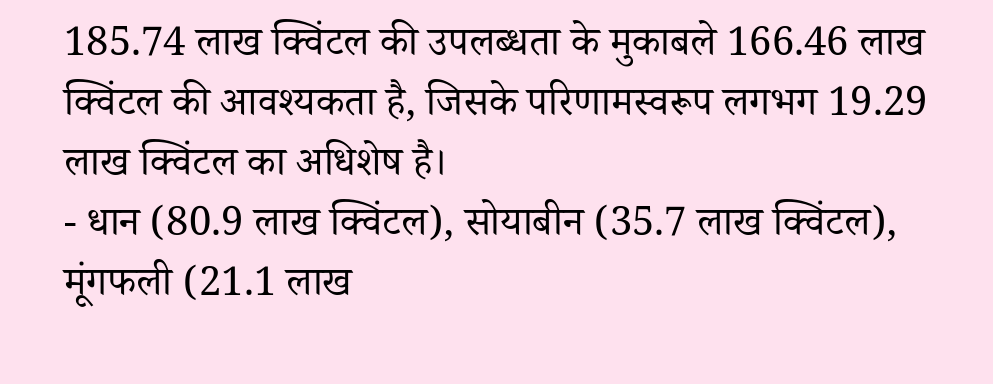185.74 लाख क्विंटल की उपलब्धता के मुकाबले 166.46 लाख क्विंटल की आवश्यकता है, जिसके परिणामस्वरूप लगभग 19.29 लाख क्विंटल का अधिशेष है।
- धान (80.9 लाख क्विंटल), सोयाबीन (35.7 लाख क्विंटल), मूंगफली (21.1 लाख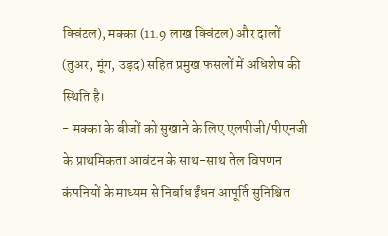क्विंटल), मक्का (11.9 लाख क्विंटल) और दालों (तुअर, मूंग, उड़द) सहित प्रमुख फसलों में अधिशेष की स्थिति है।
- मक्का के बीजों को सुखाने के लिए एलपीजी/पीएनजी के प्राथमिकता आवंटन के साथ-साथ तेल विपणन कंपनियों के माध्यम से निर्बाध ईंधन आपूर्ति सुनिश्चित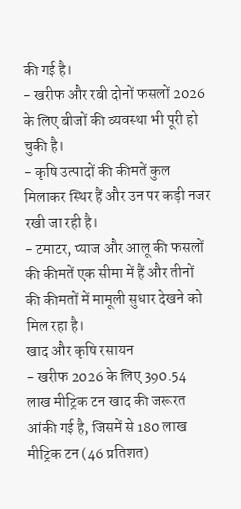की गई है।
- खरीफ और रबी दोनों फसलों 2026 के लिए बीजों की व्यवस्था भी पूरी हो चुकी है।
- कृषि उत्पादों की कीमतें कुल मिलाकर स्थिर हैं और उन पर कड़ी नजर रखी जा रही है।
- टमाटर, प्याज और आलू की फसलों की कीमतें एक सीमा में हैं और तीनों की कीमतों में मामूली सुधार देखने को मिल रहा है।
खाद और कृषि रसायन
- खरीफ 2026 के लिए 390.54 लाख मीट्रिक टन खाद की जरूरत आंकी गई है, जिसमें से 180 लाख मीट्रिक टन (46 प्रतिशत)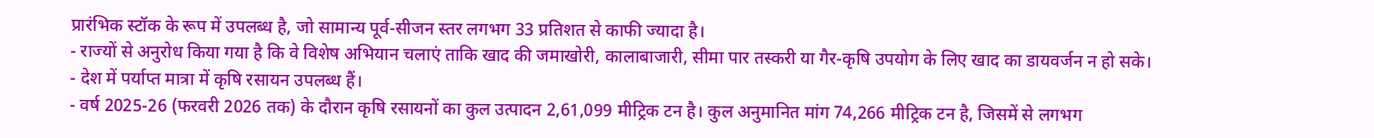प्रारंभिक स्टॉक के रूप में उपलब्ध है, जो सामान्य पूर्व-सीजन स्तर लगभग 33 प्रतिशत से काफी ज्यादा है।
- राज्यों से अनुरोध किया गया है कि वे विशेष अभियान चलाएं ताकि खाद की जमाखोरी, कालाबाजारी, सीमा पार तस्करी या गैर-कृषि उपयोग के लिए खाद का डायवर्जन न हो सके।
- देश में पर्याप्त मात्रा में कृषि रसायन उपलब्ध हैं।
- वर्ष 2025-26 (फरवरी 2026 तक) के दौरान कृषि रसायनों का कुल उत्पादन 2,61,099 मीट्रिक टन है। कुल अनुमानित मांग 74,266 मीट्रिक टन है, जिसमें से लगभग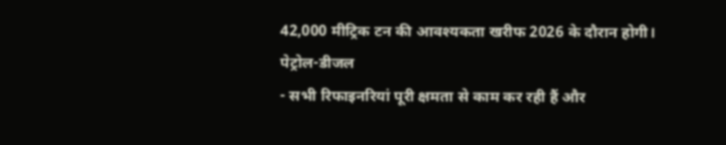42,000 मीट्रिक टन की आवश्यकता खरीफ 2026 के दौरान होगी।
पेट्रोल-डीजल
- सभी रिफाइनरियां पूरी क्षमता से काम कर रही हैं और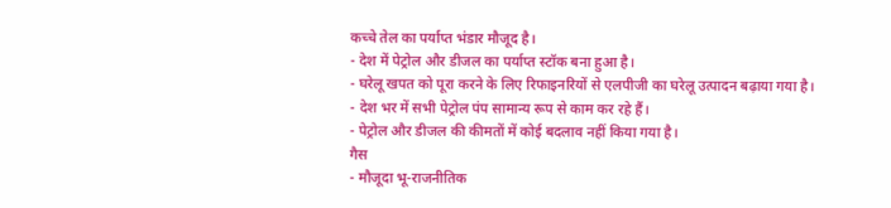कच्चे तेल का पर्याप्त भंडार मौजूद है।
- देश में पेट्रोल और डीजल का पर्याप्त स्टॉक बना हुआ है।
- घरेलू खपत को पूरा करने के लिए रिफाइनरियों से एलपीजी का घरेलू उत्पादन बढ़ाया गया है।
- देश भर में सभी पेट्रोल पंप सामान्य रूप से काम कर रहे हैं।
- पेट्रोल और डीजल की कीमतों में कोई बदलाव नहीं किया गया है।
गैस
- मौजूदा भू-राजनीतिक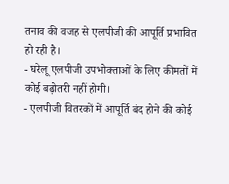तनाव की वजह से एलपीजी की आपूर्ति प्रभावित हो रही है।
- घरेलू एलपीजी उपभोक्ताओं के लिए कीमतों में कोई बढ़ोतरी नहीं होगी।
- एलपीजी वितरकों में आपूर्ति बंद होने की कोई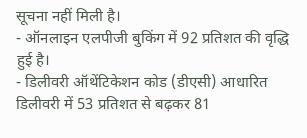सूचना नहीं मिली है।
- ऑनलाइन एलपीजी बुकिंग में 92 प्रतिशत की वृद्धि हुई है।
- डिलीवरी ऑथेंटिकेशन कोड (डीएसी) आधारित डिलीवरी में 53 प्रतिशत से बढ़कर 81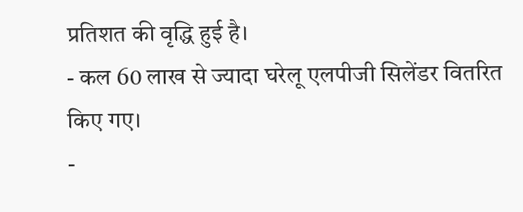प्रतिशत की वृद्धि हुई है।
- कल 60 लाख से ज्यादा घरेलू एलपीजी सिलेंडर वितरित किए गए।
-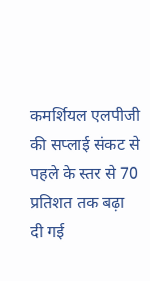कमर्शियल एलपीजी की सप्लाई संकट से पहले के स्तर से 70 प्रतिशत तक बढ़ा दी गई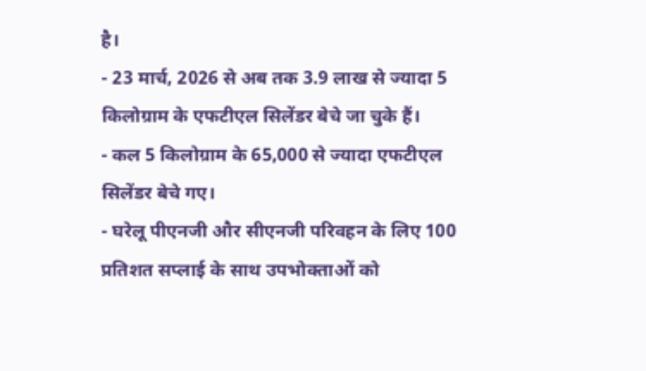है।
- 23 मार्च, 2026 से अब तक 3.9 लाख से ज्यादा 5 किलोग्राम के एफटीएल सिलेंडर बेचे जा चुके हैं।
- कल 5 किलोग्राम के 65,000 से ज्यादा एफटीएल सिलेंडर बेचे गए।
- घरेलू पीएनजी और सीएनजी परिवहन के लिए 100 प्रतिशत सप्लाई के साथ उपभोक्ताओं को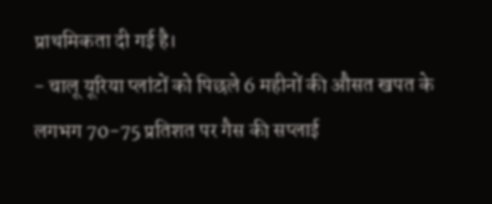प्राथमिकता दी गई है।
- चालू यूरिया प्लांटों को पिछले 6 महीनों की औसत खपत के लगभग 70-75 प्रतिशत पर गैस की सप्लाई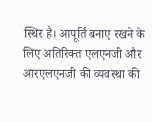स्थिर है। आपूर्ति बनाए रखने के लिए अतिरिक्त एलएनजी और आरएलएनजी की व्यवस्था की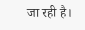जा रही है।